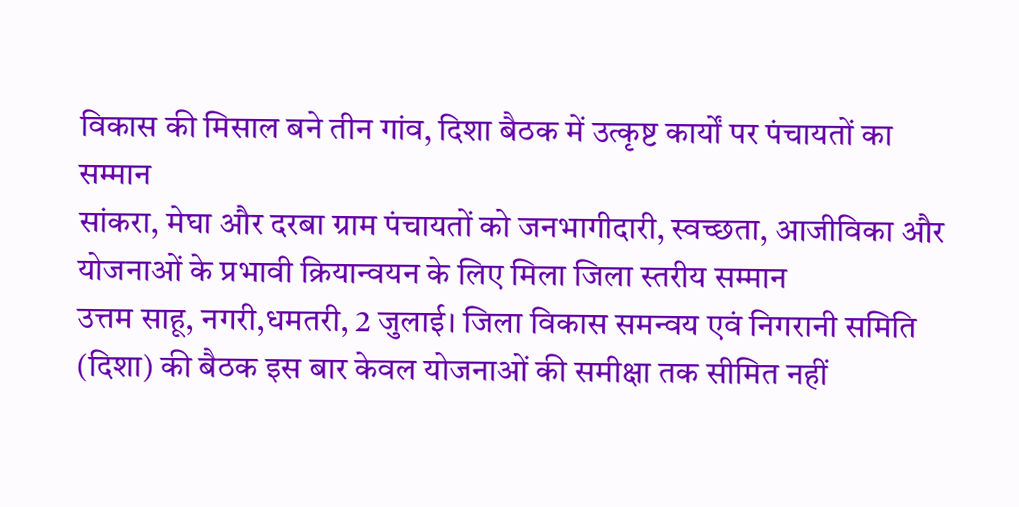विकास की मिसाल बने तीन गांव, दिशा बैठक में उत्कृष्ट कार्यों पर पंचायतों का सम्मान
सांकरा, मेघा और दरबा ग्राम पंचायतों को जनभागीदारी, स्वच्छता, आजीविका और योजनाओं के प्रभावी क्रियान्वयन के लिए मिला जिला स्तरीय सम्मान
उत्तम साहू, नगरी,धमतरी, 2 जुलाई। जिला विकास समन्वय एवं निगरानी समिति (दिशा) की बैठक इस बार केवल योजनाओं की समीक्षा तक सीमित नहीं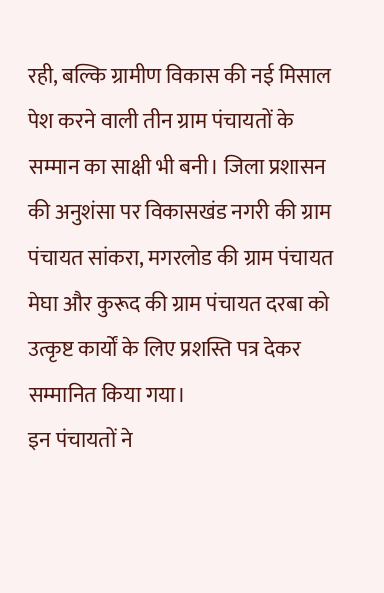रही, बल्कि ग्रामीण विकास की नई मिसाल पेश करने वाली तीन ग्राम पंचायतों के सम्मान का साक्षी भी बनी। जिला प्रशासन की अनुशंसा पर विकासखंड नगरी की ग्राम पंचायत सांकरा, मगरलोड की ग्राम पंचायत मेघा और कुरूद की ग्राम पंचायत दरबा को उत्कृष्ट कार्यों के लिए प्रशस्ति पत्र देकर सम्मानित किया गया।
इन पंचायतों ने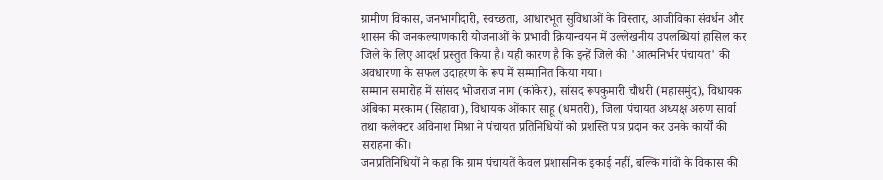ग्रामीण विकास, जनभागीदारी, स्वच्छता, आधारभूत सुविधाओं के विस्तार, आजीविका संवर्धन और शासन की जनकल्याणकारी योजनाओं के प्रभावी क्रियान्वयन में उल्लेखनीय उपलब्धियां हासिल कर जिले के लिए आदर्श प्रस्तुत किया है। यही कारण है कि इन्हें जिले की 'आत्मनिर्भर पंचायत' की अवधारणा के सफल उदाहरण के रूप में सम्मानित किया गया।
सम्मान समारोह में सांसद भोजराज नाग (कांकेर), सांसद रूपकुमारी चौधरी (महासमुंद), विधायक अंबिका मरकाम (सिहावा), विधायक ओंकार साहू (धमतरी), जिला पंचायत अध्यक्ष अरुण सार्वा तथा कलेक्टर अविनाश मिश्रा ने पंचायत प्रतिनिधियों को प्रशस्ति पत्र प्रदान कर उनके कार्यों की सराहना की।
जनप्रतिनिधियों ने कहा कि ग्राम पंचायतें केवल प्रशासनिक इकाई नहीं, बल्कि गांवों के विकास की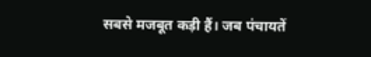सबसे मजबूत कड़ी हैं। जब पंचायतें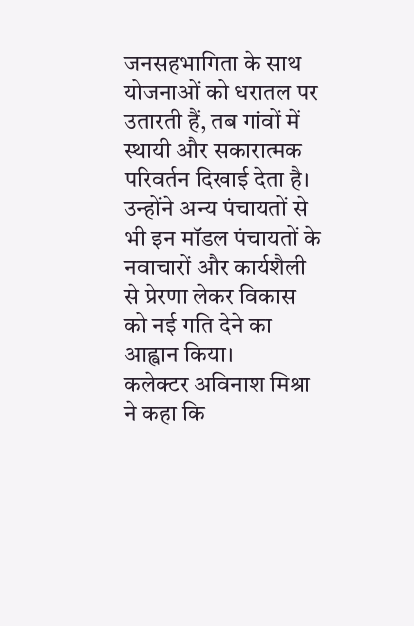जनसहभागिता के साथ योजनाओं को धरातल पर उतारती हैं, तब गांवों में स्थायी और सकारात्मक परिवर्तन दिखाई देता है। उन्होंने अन्य पंचायतों से भी इन मॉडल पंचायतों के नवाचारों और कार्यशैली से प्रेरणा लेकर विकास को नई गति देने का आह्वान किया।
कलेक्टर अविनाश मिश्रा ने कहा कि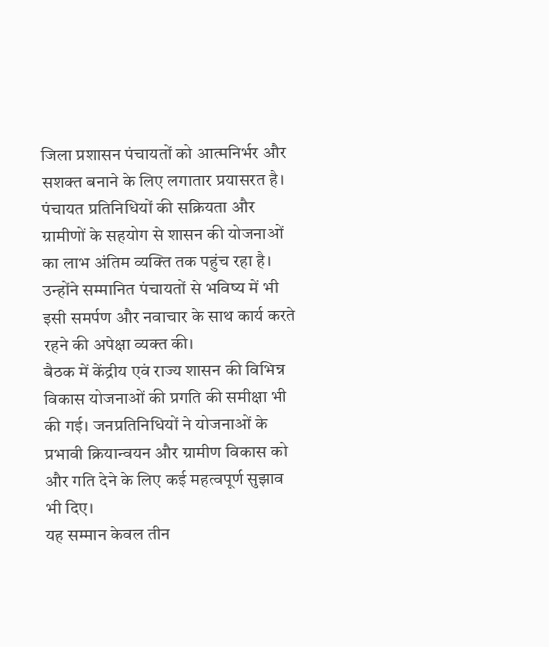जिला प्रशासन पंचायतों को आत्मनिर्भर और सशक्त बनाने के लिए लगातार प्रयासरत है। पंचायत प्रतिनिधियों की सक्रियता और ग्रामीणों के सहयोग से शासन की योजनाओं का लाभ अंतिम व्यक्ति तक पहुंच रहा है। उन्होंने सम्मानित पंचायतों से भविष्य में भी इसी समर्पण और नवाचार के साथ कार्य करते रहने की अपेक्षा व्यक्त की।
बैठक में केंद्रीय एवं राज्य शासन की विभिन्न विकास योजनाओं की प्रगति की समीक्षा भी की गई। जनप्रतिनिधियों ने योजनाओं के प्रभावी क्रियान्वयन और ग्रामीण विकास को और गति देने के लिए कई महत्वपूर्ण सुझाव भी दिए।
यह सम्मान केवल तीन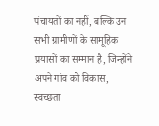पंचायतों का नहीं, बल्कि उन सभी ग्रामीणों के सामूहिक प्रयासों का सम्मान है, जिन्होंने अपने गांव को विकास, स्वच्छता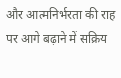और आत्मनिर्भरता की राह पर आगे बढ़ाने में सक्रिय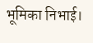भूमिका निभाई।